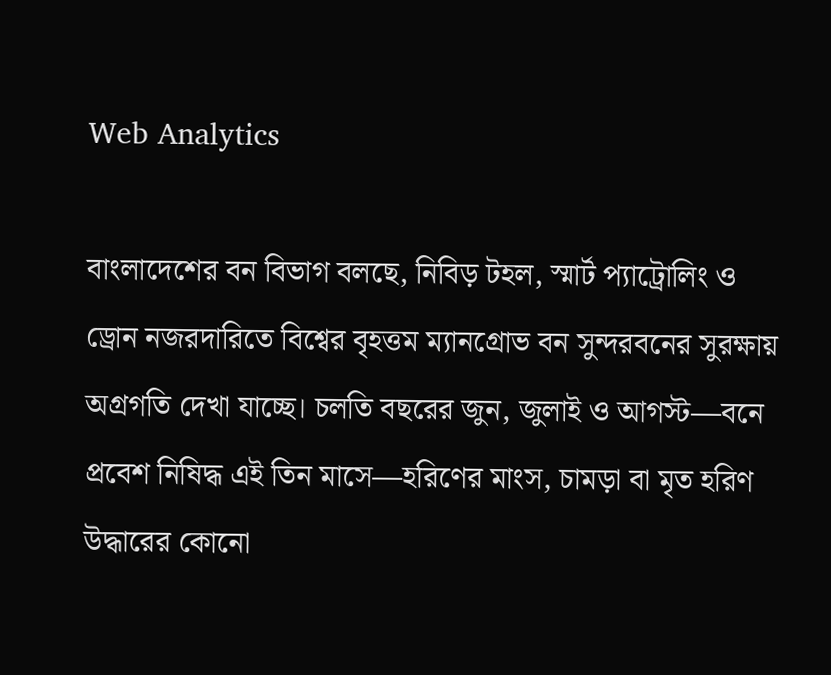Web Analytics

বাংলাদেশের বন বিভাগ বলছে, নিবিড় টহল, স্মার্ট প্যাট্রোলিং ও ড্রোন নজরদারিতে বিশ্বের বৃহত্তম ম্যানগ্রোভ বন সুন্দরবনের সুরক্ষায় অগ্রগতি দেখা যাচ্ছে। চলতি বছরের জুন, জুলাই ও আগস্ট—বনে প্রবেশ নিষিদ্ধ এই তিন মাসে—হরিণের মাংস, চামড়া বা মৃত হরিণ উদ্ধারের কোনো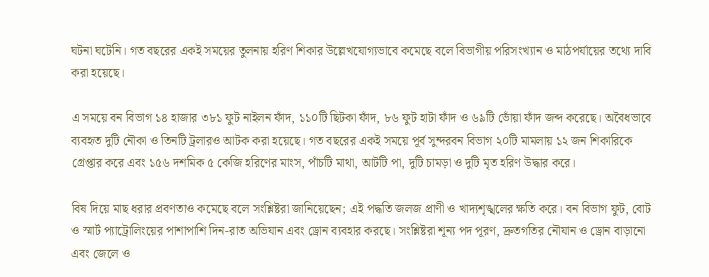ঘটনা ঘটেনি। গত বছরের একই সময়ের তুলনায় হরিণ শিকার উল্লেখযোগ্যভাবে কমেছে বলে বিভাগীয় পরিসংখ্যান ও মাঠপর্যায়ের তথ্যে দাবি করা হয়েছে।

এ সময়ে বন বিভাগ ১৪ হাজার ৩৮১ ফুট নাইলন ফাঁদ, ১১০টি ছিটকা ফাঁদ, ৮৬ ফুট হাটা ফাঁদ ও ৬৯টি ভোঁয়া ফাঁদ জব্দ করেছে। অবৈধভাবে ব্যবহৃত দুটি নৌকা ও তিনটি ট্রলারও আটক করা হয়েছে। গত বছরের একই সময়ে পূর্ব সুন্দরবন বিভাগ ২০টি মামলায় ১২ জন শিকারিকে গ্রেপ্তার করে এবং ১৫৬ দশমিক ৫ কেজি হরিণের মাংস, পাঁচটি মাথা, আটটি পা, দুটি চামড়া ও দুটি মৃত হরিণ উদ্ধার করে।

বিষ দিয়ে মাছ ধরার প্রবণতাও কমেছে বলে সংশ্লিষ্টরা জানিয়েছেন; এই পদ্ধতি জলজ প্রাণী ও খাদ্যশৃঙ্খলের ক্ষতি করে। বন বিভাগ ফুট, বোট ও স্মার্ট প্যাট্রোলিংয়ের পাশাপাশি দিন-রাত অভিযান এবং ড্রোন ব্যবহার করছে। সংশ্লিষ্টরা শূন্য পদ পূরণ, দ্রুতগতির নৌযান ও ড্রোন বাড়ানো এবং জেলে ও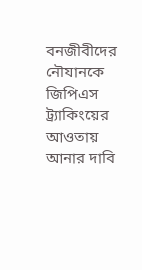বনজীবীদের নৌযানকে জিপিএস ট্র্যাকিংয়ের আওতায় আনার দাবি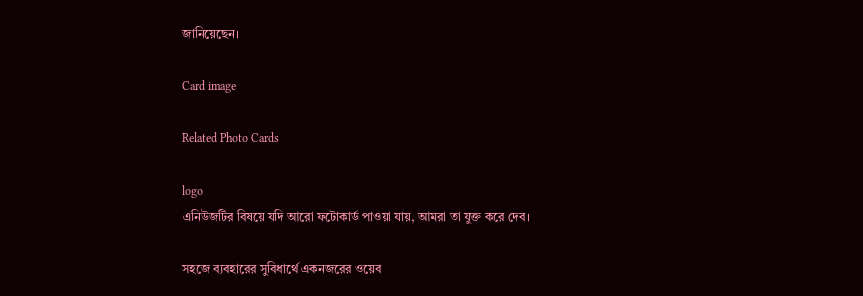জানিয়েছেন।

Card image

Related Photo Cards

logo
এনিউজটির বিষয়ে যদি আরো ফটোকার্ড পাওয়া যায়, আমরা তা যুক্ত করে দেব।

সহজে ব্যবহারের সুবিধার্থে একনজরের ওয়েব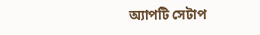অ্যাপটি সেটাপ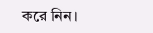করে নিন।